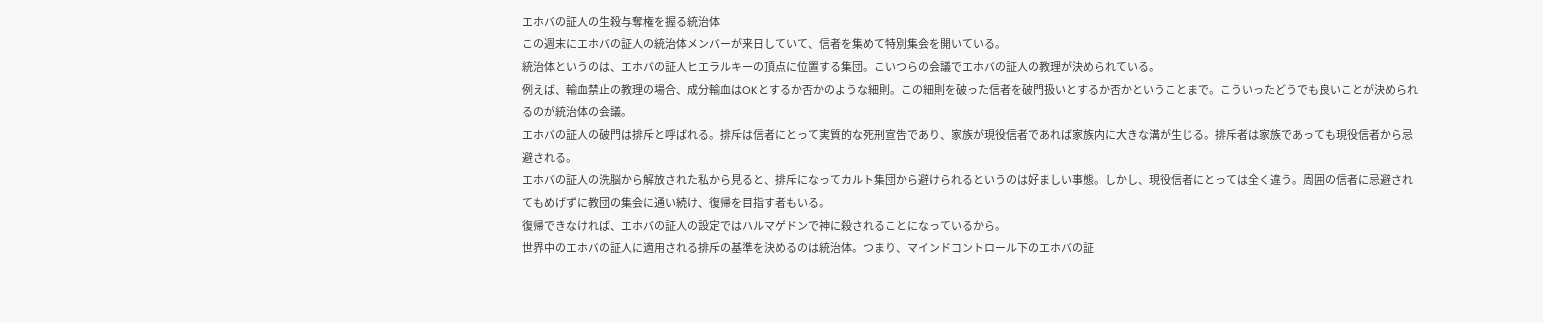エホバの証人の生殺与奪権を握る統治体
この週末にエホバの証人の統治体メンバーが来日していて、信者を集めて特別集会を開いている。
統治体というのは、エホバの証人ヒエラルキーの頂点に位置する集団。こいつらの会議でエホバの証人の教理が決められている。
例えば、輸血禁止の教理の場合、成分輸血はOKとするか否かのような細則。この細則を破った信者を破門扱いとするか否かということまで。こういったどうでも良いことが決められるのが統治体の会議。
エホバの証人の破門は排斥と呼ばれる。排斥は信者にとって実質的な死刑宣告であり、家族が現役信者であれば家族内に大きな溝が生じる。排斥者は家族であっても現役信者から忌避される。
エホバの証人の洗脳から解放された私から見ると、排斥になってカルト集団から避けられるというのは好ましい事態。しかし、現役信者にとっては全く違う。周囲の信者に忌避されてもめげずに教団の集会に通い続け、復帰を目指す者もいる。
復帰できなければ、エホバの証人の設定ではハルマゲドンで神に殺されることになっているから。
世界中のエホバの証人に適用される排斥の基準を決めるのは統治体。つまり、マインドコントロール下のエホバの証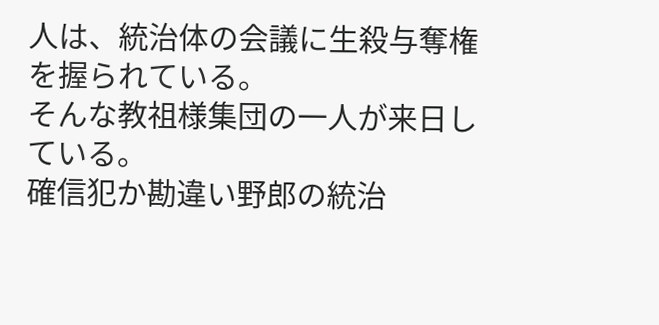人は、統治体の会議に生殺与奪権を握られている。
そんな教祖様集団の一人が来日している。
確信犯か勘違い野郎の統治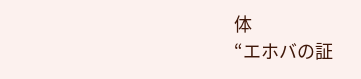体
“エホバの証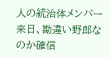人の統治体メンバー来日、勘違い野郎なのか確信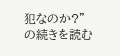犯なのか?” の続きを読む